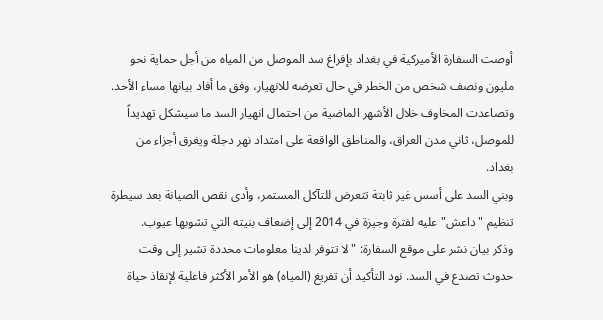أوصت السفارة الأميركية في بغداد بإفراغ سد الموصل من المياه من أجل حماية نحو مليون ونصف شخص من الخطر في حال تعرضه للانهيار، وفق ما أفاد بيانها مساء الأحد.
وتصاعدت المخاوف خلال الأشهر الماضية من احتمال انهيار السد ما سيشكل تهديداً للموصل، ثاني مدن العراق، والمناطق الواقعة على امتداد نهر دجلة ويغرق أجزاء من بغداد.
وبني السد على أسس غير ثابتة تتعرض للتآكل المستمر، وأدى نقص الصيانة بعد سيطرة تنظيم "داعش" عليه لفترة وجيزة في 2014 إلى إضعاف بنيته التي تشوبها عيوب.
وذكر بيان نشر على موقع السفارة: "لا تتوفر لدينا معلومات محددة تشير إلى وقت حدوث تصدع في السد. نود التأكيد أن تفريغ (المياه) هو الأمر الأكثر فاعلية لإنقاذ حياة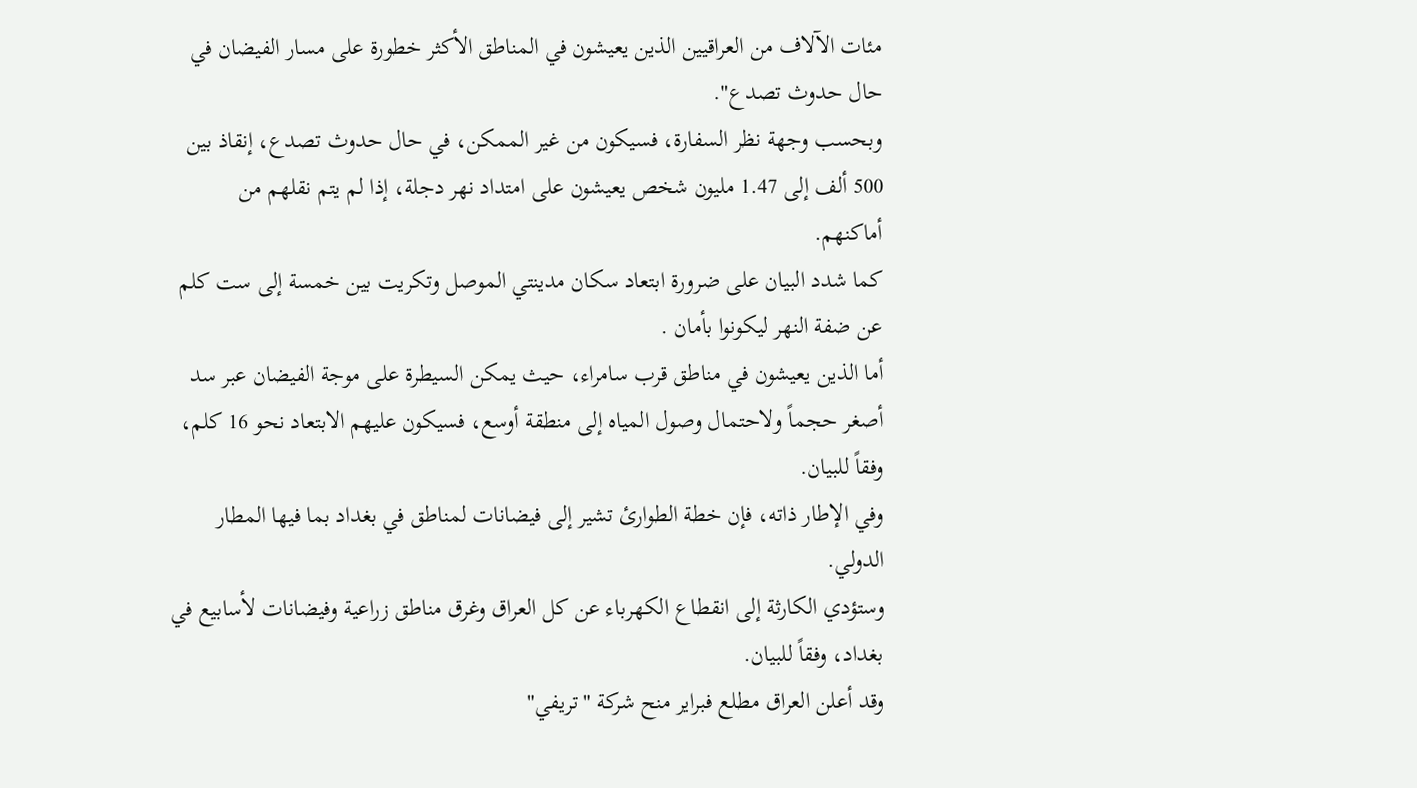مئات الآلاف من العراقيين الذين يعيشون في المناطق الأكثر خطورة على مسار الفيضان في حال حدوث تصدع".
وبحسب وجهة نظر السفارة، فسيكون من غير الممكن، في حال حدوث تصدع، إنقاذ بين 500 ألف إلى 1.47 مليون شخص يعيشون على امتداد نهر دجلة، إذا لم يتم نقلهم من أماكنهم.
كما شدد البيان على ضرورة ابتعاد سكان مدينتي الموصل وتكريت بين خمسة إلى ست كلم عن ضفة النهر ليكونوا بأمان .
أما الذين يعيشون في مناطق قرب سامراء، حيث يمكن السيطرة على موجة الفيضان عبر سد أصغر حجماً ولاحتمال وصول المياه إلى منطقة أوسع، فسيكون عليهم الابتعاد نحو 16 كلم، وفقاً للبيان.
وفي الإطار ذاته، فإن خطة الطوارئ تشير إلى فيضانات لمناطق في بغداد بما فيها المطار الدولي.
وستؤدي الكارثة إلى انقطاع الكهرباء عن كل العراق وغرق مناطق زراعية وفيضانات لأسابيع في بغداد، وفقاً للبيان.
وقد أعلن العراق مطلع فبراير منح شركة "تريفي"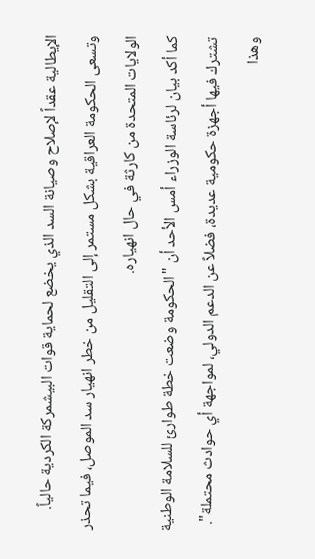الإيطالية عقداً لإصلاح وصيانة السد الذي يخضع لحماية قوات البيشمركة الكردية حالياً.
وتسعى الحكومة العراقية بشكل مستمر إلى التقليل من خطر انهيار سد الموصل، فيما تحذر الولايات المتحدة من كارثة في حال انهياره.
كما أكد بيان لرئاسة الوزراء أمس الأحد أن "الحكومة وضعت خطة طوارئ للسلامة الوطنية تشترك فيها أجهزة حكومية عديدة، فضلاً عن الدعم الدولي، لمواجهة أي حوادث محتملة".
وهذا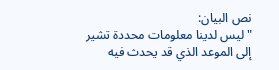نص البيان:
" ليس لدينا معلومات محددة تشير إلى الموعد الذي قد يحدث فيه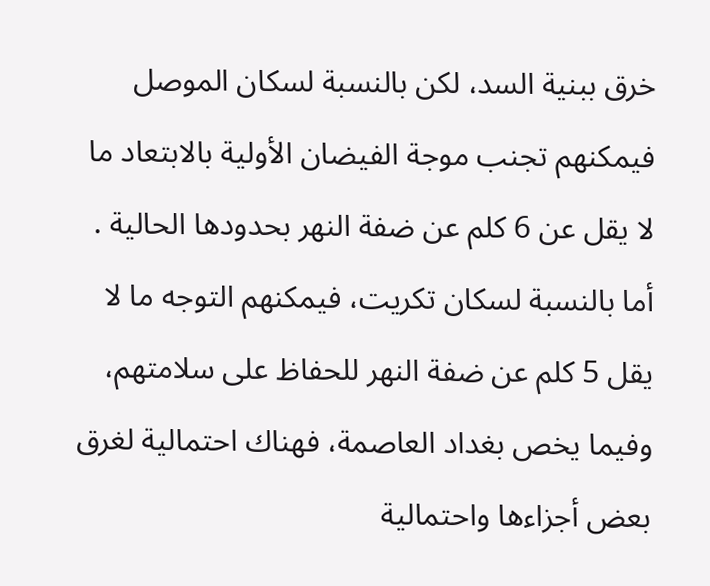خرق ببنية السد، لكن بالنسبة لسكان الموصل فيمكنهم تجنب موجة الفيضان الأولية بالابتعاد ما لا يقل عن 6 كلم عن ضفة النهر بحدودها الحالية .
أما بالنسبة لسكان تكريت، فيمكنهم التوجه ما لا يقل 5 كلم عن ضفة النهر للحفاظ على سلامتهم، وفيما يخص بغداد العاصمة، فهناك احتمالية لغرق بعض أجزاءها واحتمالية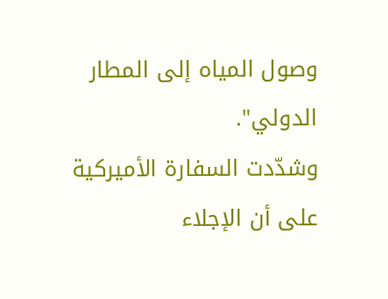وصول المياه إلى المطار الدولي".
وشدّدت السفارة الأميركية على أن الإجلاء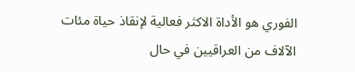الفوري هو الأداة الاكثر فعالية لإنقاذ حياة مئات الآلاف من العراقيين في حال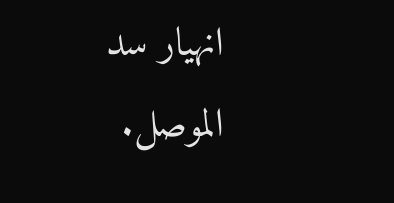انهيار سد الموصل.